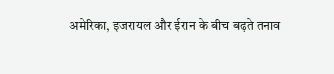अमेरिका, इजरायल और ईरान के बीच बढ़ते तनाव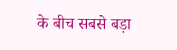के बीच सबसे बड़ा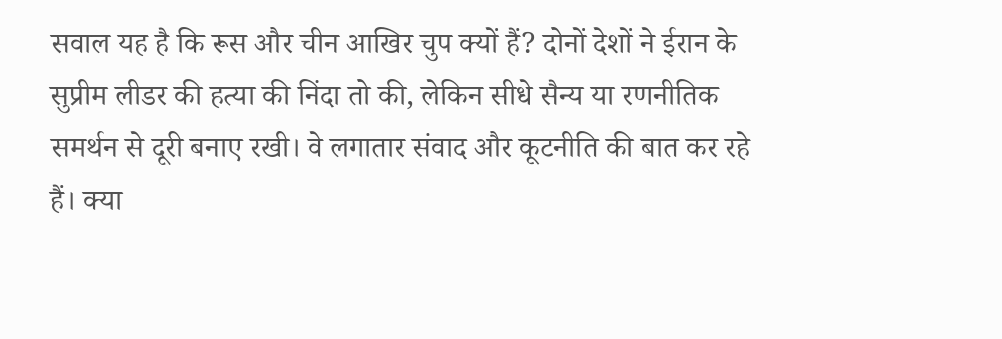सवाल यह है कि रूस और चीन आखिर चुप क्यों हैं? दोनों देशों ने ईरान के सुप्रीम लीडर की हत्या की निंदा तो की, लेकिन सीधे सैन्य या रणनीतिक समर्थन से दूरी बनाए रखी। वे लगातार संवाद और कूटनीति की बात कर रहे हैं। क्या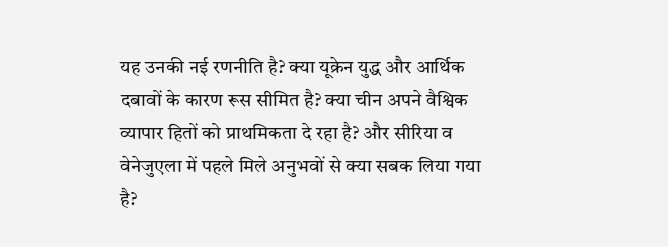यह उनकी नई रणनीति है? क्या यूक्रेन युद्ध और आर्थिक दबावों के कारण रूस सीमित है? क्या चीन अपने वैश्विक व्यापार हितों को प्राथमिकता दे रहा है? और सीरिया व वेनेजुएला में पहले मिले अनुभवों से क्या सबक लिया गया है?